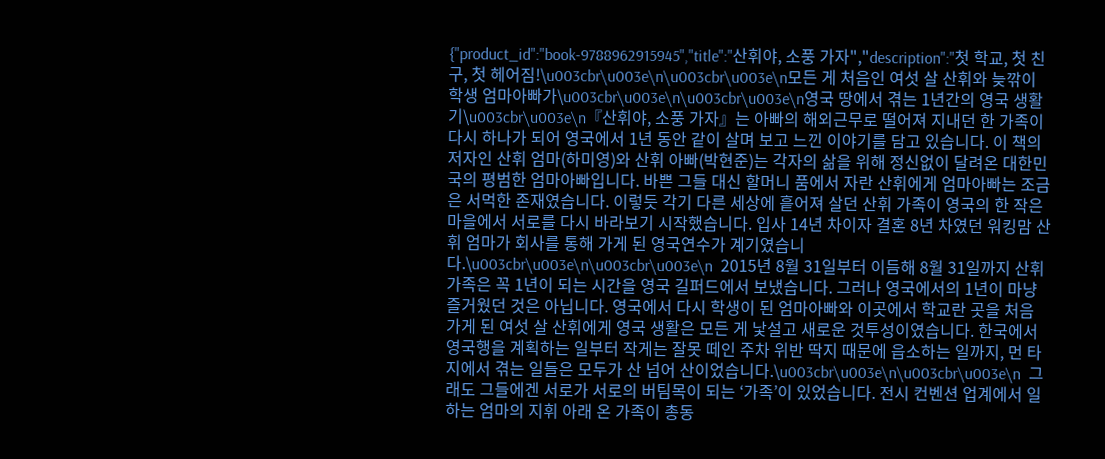{"product_id":"book-9788962915945","title":"산휘야, 소풍 가자","description":"첫 학교, 첫 친구, 첫 헤어짐!\u003cbr\u003e\n\u003cbr\u003e\n모든 게 처음인 여섯 살 산휘와 늦깎이 학생 엄마아빠가\u003cbr\u003e\n\u003cbr\u003e\n영국 땅에서 겪는 1년간의 영국 생활기\u003cbr\u003e\n『산휘야, 소풍 가자』는 아빠의 해외근무로 떨어져 지내던 한 가족이 다시 하나가 되어 영국에서 1년 동안 같이 살며 보고 느낀 이야기를 담고 있습니다. 이 책의 저자인 산휘 엄마(하미영)와 산휘 아빠(박현준)는 각자의 삶을 위해 정신없이 달려온 대한민국의 평범한 엄마아빠입니다. 바쁜 그들 대신 할머니 품에서 자란 산휘에게 엄마아빠는 조금은 서먹한 존재였습니다. 이렇듯 각기 다른 세상에 흩어져 살던 산휘 가족이 영국의 한 작은 마을에서 서로를 다시 바라보기 시작했습니다. 입사 14년 차이자 결혼 8년 차였던 워킹맘 산휘 엄마가 회사를 통해 가게 된 영국연수가 계기였습니다.\u003cbr\u003e\n\u003cbr\u003e\n  2015년 8월 31일부터 이듬해 8월 31일까지 산휘 가족은 꼭 1년이 되는 시간을 영국 길퍼드에서 보냈습니다. 그러나 영국에서의 1년이 마냥 즐거웠던 것은 아닙니다. 영국에서 다시 학생이 된 엄마아빠와 이곳에서 학교란 곳을 처음 가게 된 여섯 살 산휘에게 영국 생활은 모든 게 낯설고 새로운 것투성이였습니다. 한국에서 영국행을 계획하는 일부터 작게는 잘못 떼인 주차 위반 딱지 때문에 읍소하는 일까지, 먼 타지에서 겪는 일들은 모두가 산 넘어 산이었습니다.\u003cbr\u003e\n\u003cbr\u003e\n  그래도 그들에겐 서로가 서로의 버팀목이 되는 ‘가족’이 있었습니다. 전시 컨벤션 업계에서 일하는 엄마의 지휘 아래 온 가족이 총동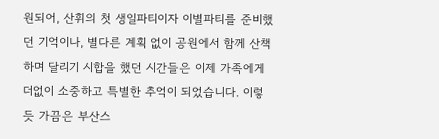원되어, 산휘의 첫 생일파티이자 이별파티를 준비했던 기억이나, 별다른 계획 없이 공원에서 함께 산책하며 달리기 시합을 했던 시간들은 이제 가족에게 더없이 소중하고 특별한 추억이 되었습니다. 이렇듯 가끔은 부산스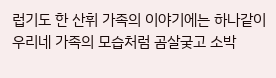럽기도 한 산휘 가족의 이야기에는 하나같이 우리네 가족의 모습처럼 곰살궂고 소박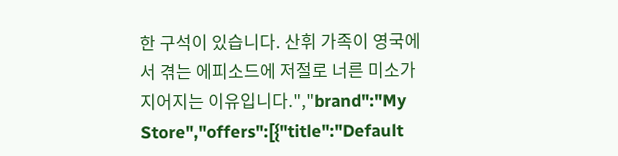한 구석이 있습니다. 산휘 가족이 영국에서 겪는 에피소드에 저절로 너른 미소가 지어지는 이유입니다.","brand":"My Store","offers":[{"title":"Default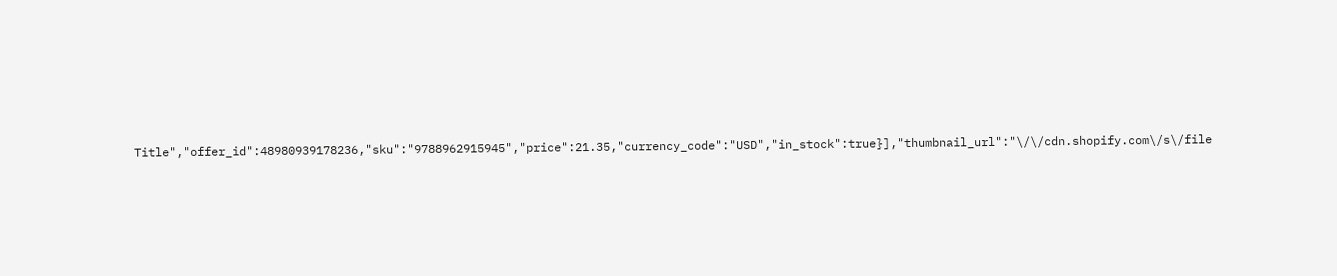Title","offer_id":48980939178236,"sku":"9788962915945","price":21.35,"currency_code":"USD","in_stock":true}],"thumbnail_url":"\/\/cdn.shopify.com\/s\/file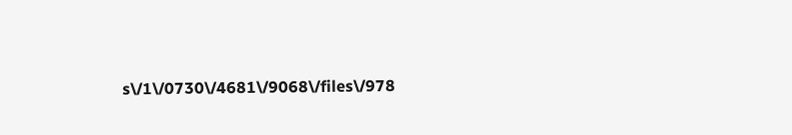s\/1\/0730\/4681\/9068\/files\/978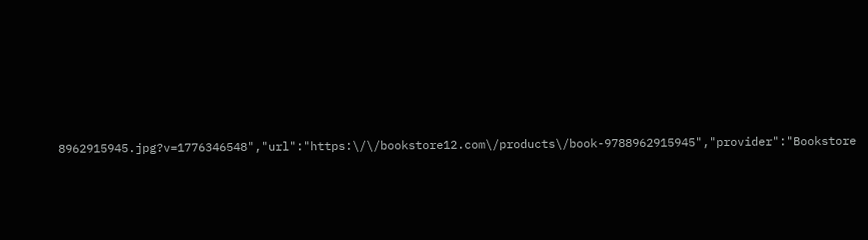8962915945.jpg?v=1776346548","url":"https:\/\/bookstore12.com\/products\/book-9788962915945","provider":"Bookstore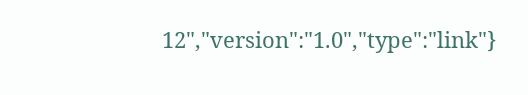12","version":"1.0","type":"link"}